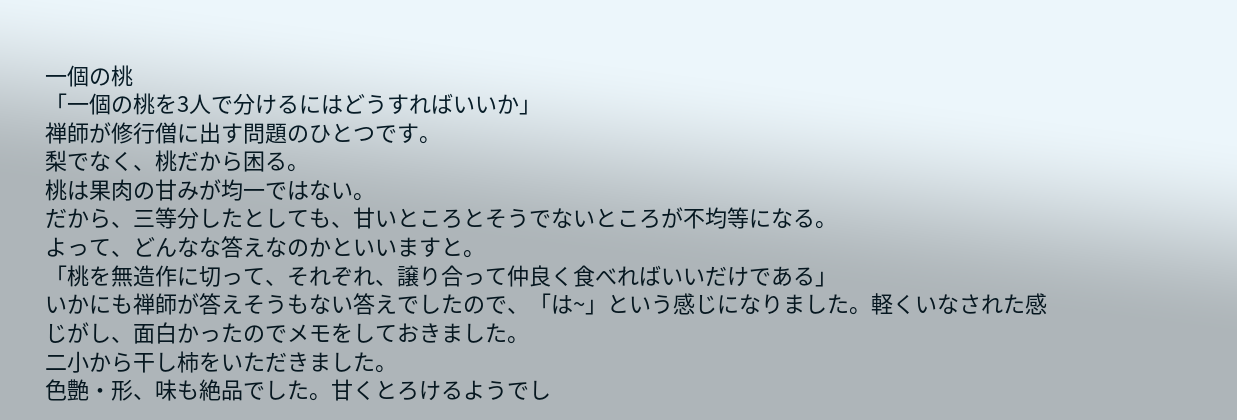一個の桃
「一個の桃を3人で分けるにはどうすればいいか」
禅師が修行僧に出す問題のひとつです。
梨でなく、桃だから困る。
桃は果肉の甘みが均一ではない。
だから、三等分したとしても、甘いところとそうでないところが不均等になる。
よって、どんなな答えなのかといいますと。
「桃を無造作に切って、それぞれ、譲り合って仲良く食べればいいだけである」
いかにも禅師が答えそうもない答えでしたので、「は~」という感じになりました。軽くいなされた感じがし、面白かったのでメモをしておきました。
二小から干し柿をいただきました。
色艶・形、味も絶品でした。甘くとろけるようでし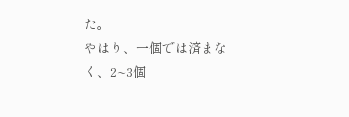た。
やはり、一個では済まなく、2~3個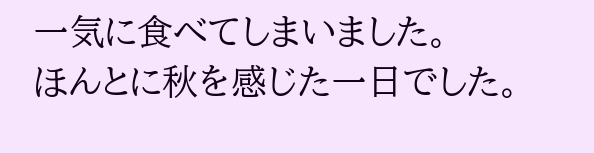一気に食べてしまいました。
ほんとに秋を感じた一日でした。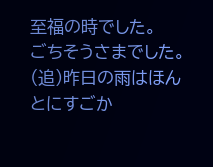至福の時でした。
ごちそうさまでした。
(追)昨日の雨はほんとにすごか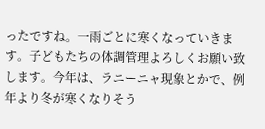ったですね。一雨ごとに寒くなっていきます。子どもたちの体調管理よろしくお願い致します。今年は、ラニーニャ現象とかで、例年より冬が寒くなりそう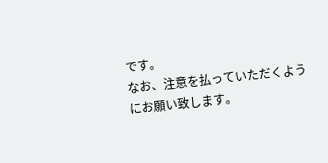です。
なお、注意を払っていただくようにお願い致します。